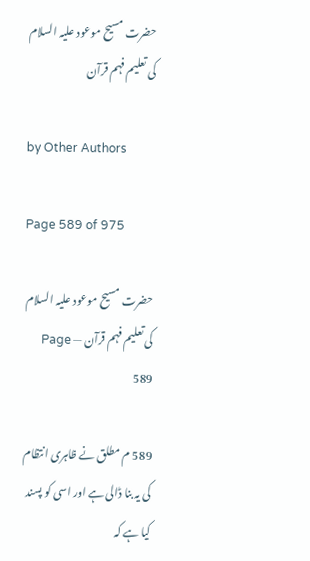حضرت مسیح موعود علیہ السلام کی تعلیم فہم قرآن

by Other Authors

Page 589 of 975

حضرت مسیح موعود علیہ السلام کی تعلیم فہم قرآن — Page 589

589 م مطلق نے ظاہری انتظام کی یہ بنا ڈالی ہے اور اسی کو پسند کیا ہے کہ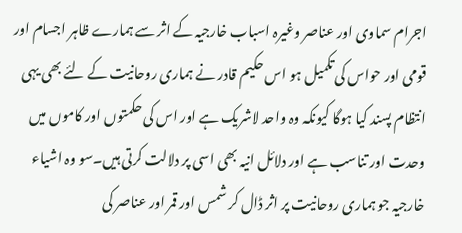اجرام سماوی اور عناصر وغیرہ اسباب خارجیہ کے اثر سے ہمارے ظاہر اجسام اور قومی اور حواس کی تکمیل ہو اس حکیم قادر نے ہماری روحانیت کے لئے بھی یہی انتظام پسند کیا ہوگا کیونکہ وہ واحد لاشریک ہے اور اس کی حکمتوں اور کاموں میں وحدت اور تناسب ہے اور دلائل انیہ بھی اسی پر دلالت کرتی ہیں۔سو وہ اشیاء خارجیہ جو ہماری روحانیت پر اثر ڈال کر شمس اور قمر اور عناصر کی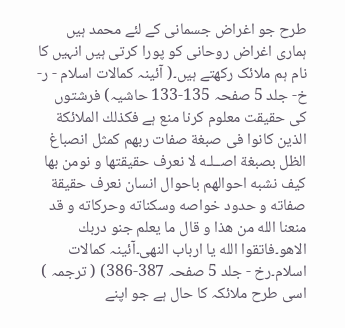طرح جو اغراض جسمانی کے لئے محمد ہیں ہماری اغراض روحانی کو پورا کرتی ہیں انہیں کا نام ہم ملائک رکھتے ہیں۔( آئینہ کمالات اسلام - ر-خ- جلد 5 صفحہ 135-133 حاشیہ) فرشتوں کی حقیقت معلوم کرنا منع ہے فكذلك الملائكة الذين كانوا فى صبغة صفات ربهم كمثل انصباغ الظل بصبغة اصــلـه لا نعرف حقيقتها و نومن بها كيف نشبه احوالهم باحوال انسان نعرف حقيقة صفاته و حدود خواصه وسكناته وحركاته و قد منعنا الله من هذا و قال ما يعلم جنو دربك الاهو۔فاتقوا الله يا ارباب النهى۔آئینہ کمالات اسلام۔رخ - جلد 5 صفحہ 387-386) ( ترجمہ ) اسی طرح ملائکہ کا حال ہے جو اپنے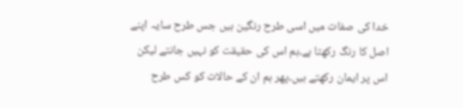خدا کی صفات میں اسی طرح رنگین ہیں جس طرح سایہ اپنے اصل کا رنگ رکھتا ہے۔ہم اس کی حقیقت کو نہیں جانتے لیکن اس پر ایمان رکھتے ہیں۔پھر ہم ان کے حالات کو کس طرح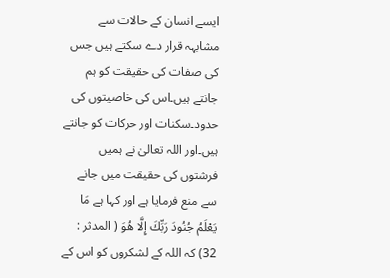ایسے انسان کے حالات سے مشابہہ قرار دے سکتے ہیں جس کی صفات کی حقیقت کو ہم جانتے ہیں۔اس کی خاصیتوں کی حدود۔سکنات اور حرکات کو جانتے ہیں۔اور اللہ تعالیٰ نے ہمیں فرشتوں کی حقیقت میں جانے سے منع فرمایا ہے اور کہا ہے مَا يَعْلَمُ جُنُودَ رَبِّكَ إِلَّا هُوَ ( المدثر : 32) کہ اللہ کے لشکروں کو اس کے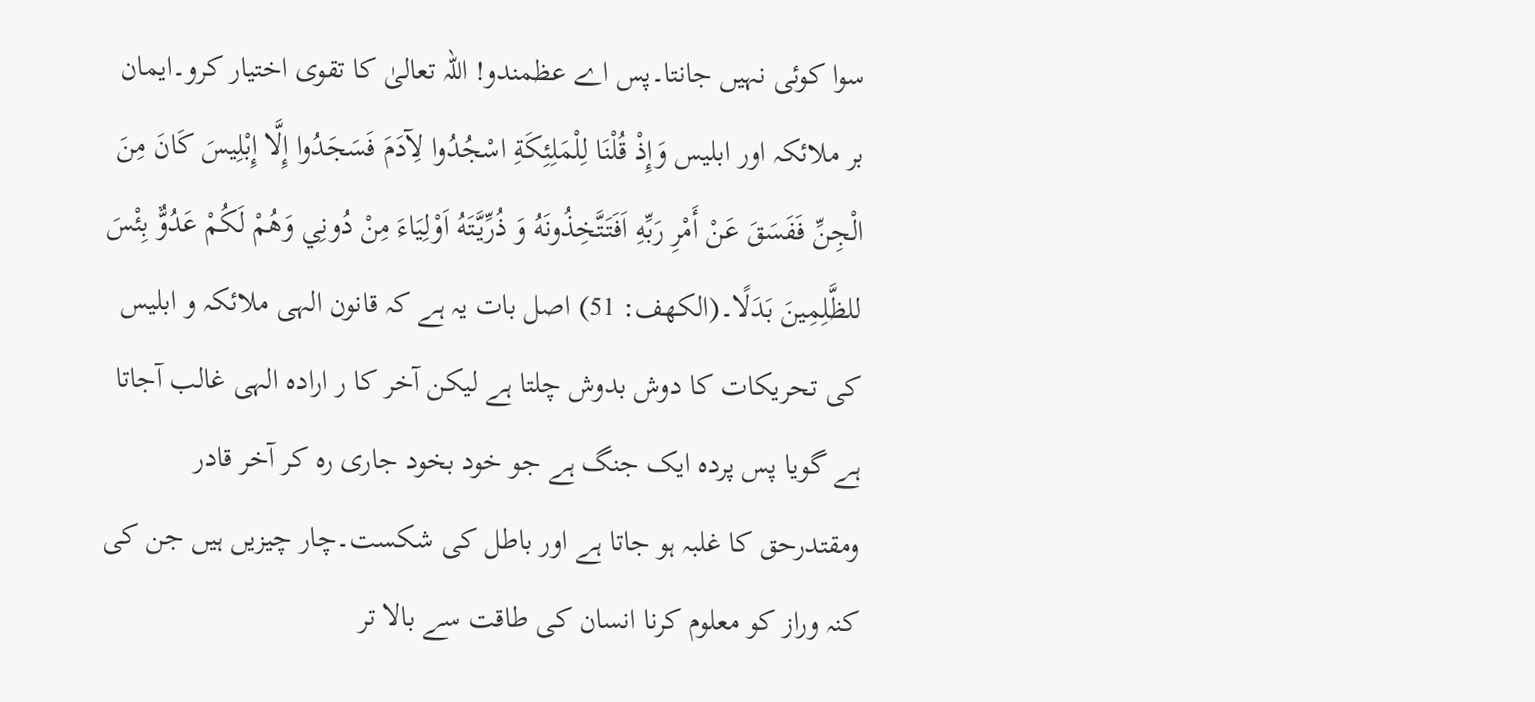سوا کوئی نہیں جانتا۔پس اے عظمندو! اللہ تعالیٰ کا تقوی اختیار کرو۔ایمان بر ملائکہ اور ابلیس وَإِذْ قُلْنَا لِلْمَلِئِكَةِ اسْجُدُوا لِآدَمَ فَسَجَدُوا إِلَّا إِبْلِيسَ كَانَ مِنَ الْجِنِّ فَفَسَقَ عَنْ أَمْرِ رَبِّهِ اَفَتَتَّخِذُونَهُ وَ ذُرِّيَّتَهُ اَوْلِيَاءَ مِنْ دُونِي وَهُمْ لَكُمْ عَدُوٌّ بِئْسَ للظَّلِمِينَ بَدَلًا۔(الكهف: 51) اصل بات یہ ہے کہ قانون الہی ملائکہ و ابلیس کی تحریکات کا دوش بدوش چلتا ہے لیکن آخر کا ر ارادہ الہی غالب آجاتا ہے گویا پس پردہ ایک جنگ ہے جو خود بخود جاری رہ کر آخر قادر ومقتدرحق کا غلبہ ہو جاتا ہے اور باطل کی شکست۔چار چیزیں ہیں جن کی کنہ وراز کو معلوم کرنا انسان کی طاقت سے بالا تر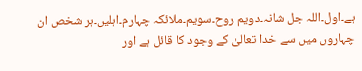ہے۔اول۔اللہ جل شانہ۔دویم روح۔سویم۔ملائکہ چہارم۔اہلیں۔ہر شخص ان چہاروں میں سے خدا تعالیٰ کے وجود کا قائل ہے اور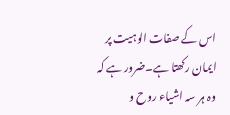اس کے صفات الوہیت پر ایمان رکھتا ہے۔ضرور ہے کہ وہ ہر سہ اشیاء روح و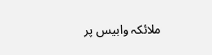ملائکہ وابیس پر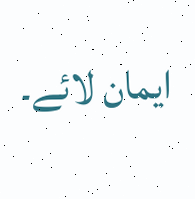ایمان لائے۔